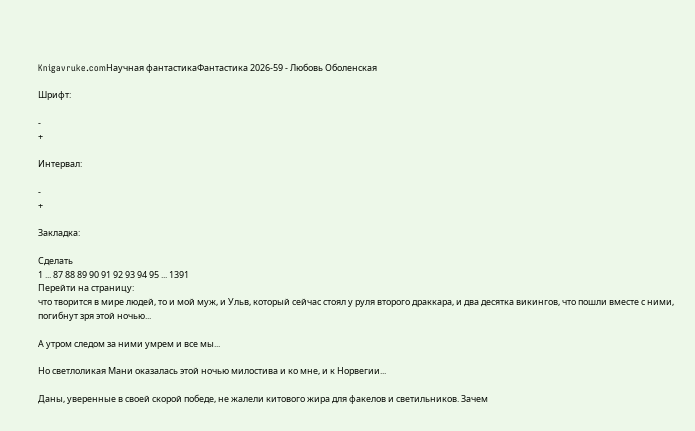Knigavruke.comНаучная фантастикаФантастика 2026-59 - Любовь Оболенская

Шрифт:

-
+

Интервал:

-
+

Закладка:

Сделать
1 ... 87 88 89 90 91 92 93 94 95 ... 1391
Перейти на страницу:
что творится в мире людей, то и мой муж, и Ульв, который сейчас стоял у руля второго драккара, и два десятка викингов, что пошли вместе с ними, погибнут зря этой ночью...

А утром следом за ними умрем и все мы...

Но светлоликая Мани оказалась этой ночью милостива и ко мне, и к Норвегии...

Даны, уверенные в своей скорой победе, не жалели китового жира для факелов и светильников. Зачем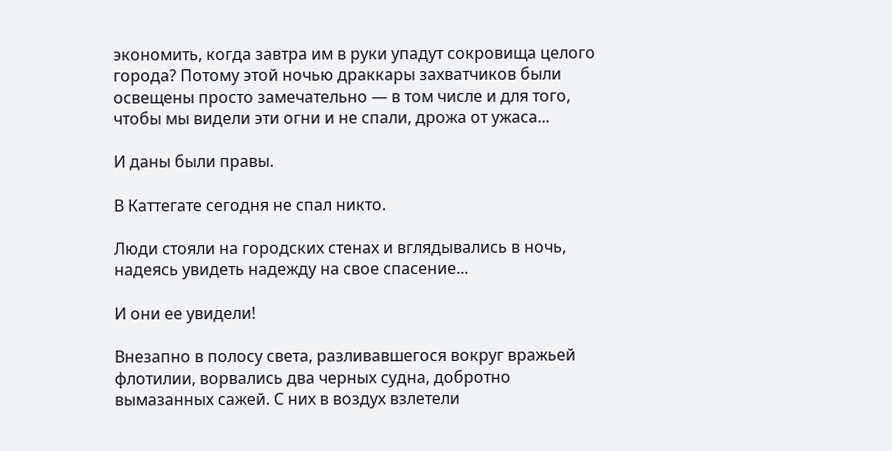экономить, когда завтра им в руки упадут сокровища целого города? Потому этой ночью драккары захватчиков были освещены просто замечательно — в том числе и для того, чтобы мы видели эти огни и не спали, дрожа от ужаса...

И даны были правы.

В Каттегате сегодня не спал никто.

Люди стояли на городских стенах и вглядывались в ночь, надеясь увидеть надежду на свое спасение...

И они ее увидели!

Внезапно в полосу света, разливавшегося вокруг вражьей флотилии, ворвались два черных судна, добротно вымазанных сажей. С них в воздух взлетели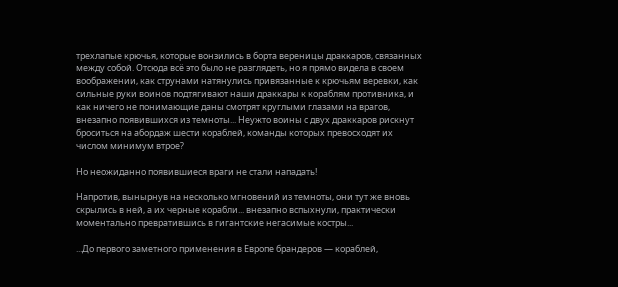трехлапые крючья, которые вонзились в борта вереницы драккаров, связанных между собой. Отсюда всё это было не разглядеть, но я прямо видела в своем воображении, как струнами натянулись привязанные к крючьям веревки, как сильные руки воинов подтягивают наши драккары к кораблям противника, и как ничего не понимающие даны смотрят круглыми глазами на врагов, внезапно появившихся из темноты... Неужто воины с двух драккаров рискнут броситься на абордаж шести кораблей, команды которых превосходят их числом минимум втрое?

Но неожиданно появившиеся враги не стали нападать!

Напротив, вынырнув на несколько мгновений из темноты, они тут же вновь скрылись в ней, а их черные корабли... внезапно вспыхнули, практически моментально превратившись в гигантские негасимые костры...

...До первого заметного применения в Европе брандеров — кораблей,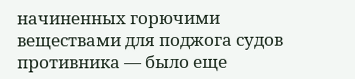начиненных горючими веществами для поджога судов противника — было еще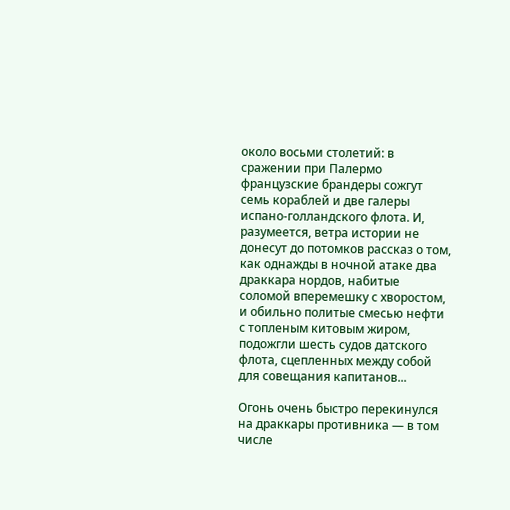около восьми столетий: в сражении при Палермо французские брандеры сожгут семь кораблей и две галеры испано-голландского флота. И, разумеется, ветра истории не донесут до потомков рассказ о том, как однажды в ночной атаке два драккара нордов, набитые соломой вперемешку с хворостом, и обильно политые смесью нефти с топленым китовым жиром, подожгли шесть судов датского флота, сцепленных между собой для совещания капитанов...

Огонь очень быстро перекинулся на драккары противника — в том числе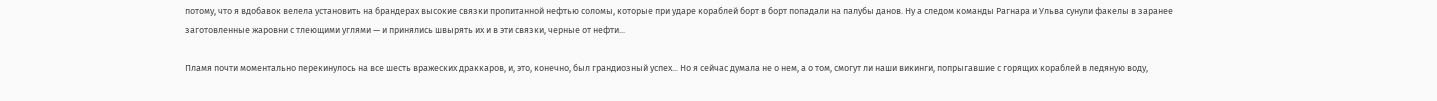потому, что я вдобавок велела установить на брандерах высокие связки пропитанной нефтью соломы, которые при ударе кораблей борт в борт попадали на палубы данов. Ну а следом команды Рагнара и Ульва сунули факелы в заранее заготовленные жаровни с тлеющими углями — и принялись швырять их и в эти связки, черные от нефти...

Пламя почти моментально перекинулось на все шесть вражеских драккаров, и, это, конечно, был грандиозный успех... Но я сейчас думала не о нем, а о том, смогут ли наши викинги, попрыгавшие с горящих кораблей в ледяную воду,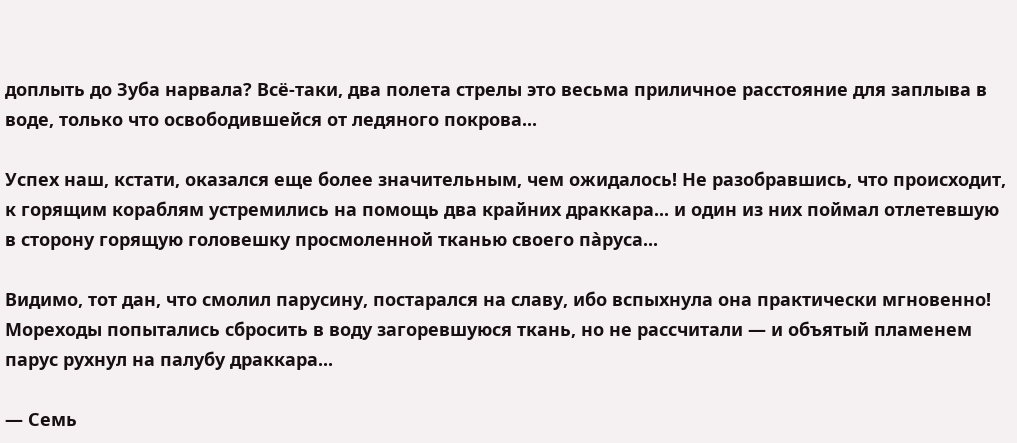доплыть до Зуба нарвала? Всё-таки, два полета стрелы это весьма приличное расстояние для заплыва в воде, только что освободившейся от ледяного покрова...

Успех наш, кстати, оказался еще более значительным, чем ожидалось! Не разобравшись, что происходит, к горящим кораблям устремились на помощь два крайних драккара... и один из них поймал отлетевшую в сторону горящую головешку просмоленной тканью своего па̀руса...

Видимо, тот дан, что смолил парусину, постарался на славу, ибо вспыхнула она практически мгновенно! Мореходы попытались сбросить в воду загоревшуюся ткань, но не рассчитали — и объятый пламенем парус рухнул на палубу драккара...

— Семь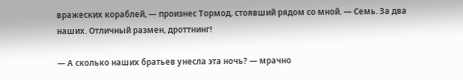вражеских кораблей, — произнес Тормод, стоявший рядом со мной. — Семь. За два наших. Отличный размен, дроттнинг!

— А сколько наших братьев унесла эта ночь? — мрачно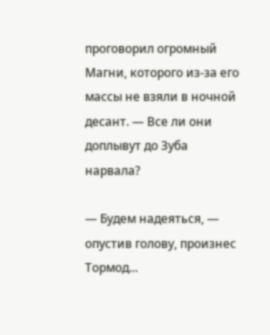проговорил огромный Магни, которого из-за его массы не взяли в ночной десант. — Все ли они доплывут до Зуба нарвала?

— Будем надеяться, — опустив голову, произнес Тормод...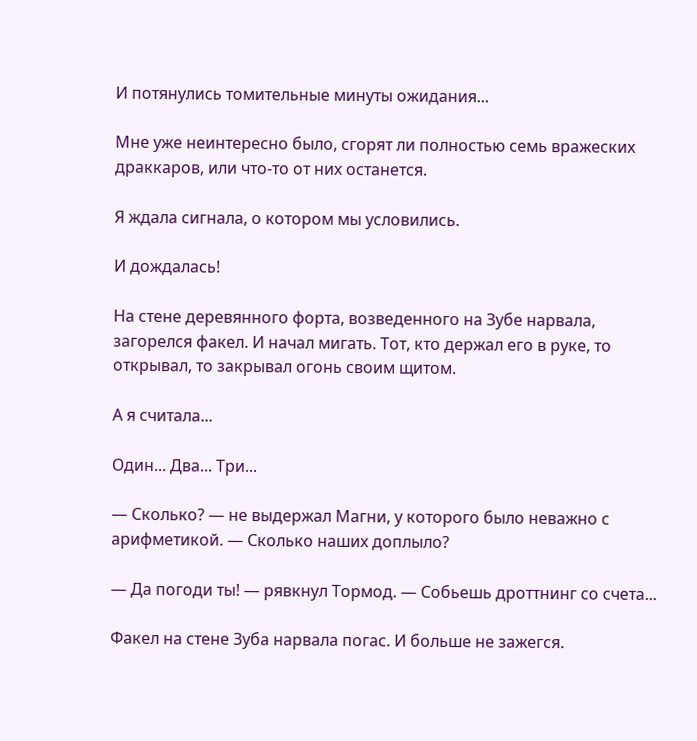И потянулись томительные минуты ожидания...

Мне уже неинтересно было, сгорят ли полностью семь вражеских драккаров, или что-то от них останется.

Я ждала сигнала, о котором мы условились.

И дождалась!

На стене деревянного форта, возведенного на Зубе нарвала, загорелся факел. И начал мигать. Тот, кто держал его в руке, то открывал, то закрывал огонь своим щитом.

А я считала...

Один... Два... Три...

— Сколько? — не выдержал Магни, у которого было неважно с арифметикой. — Сколько наших доплыло?

— Да погоди ты! — рявкнул Тормод. — Собьешь дроттнинг со счета...

Факел на стене Зуба нарвала погас. И больше не зажегся.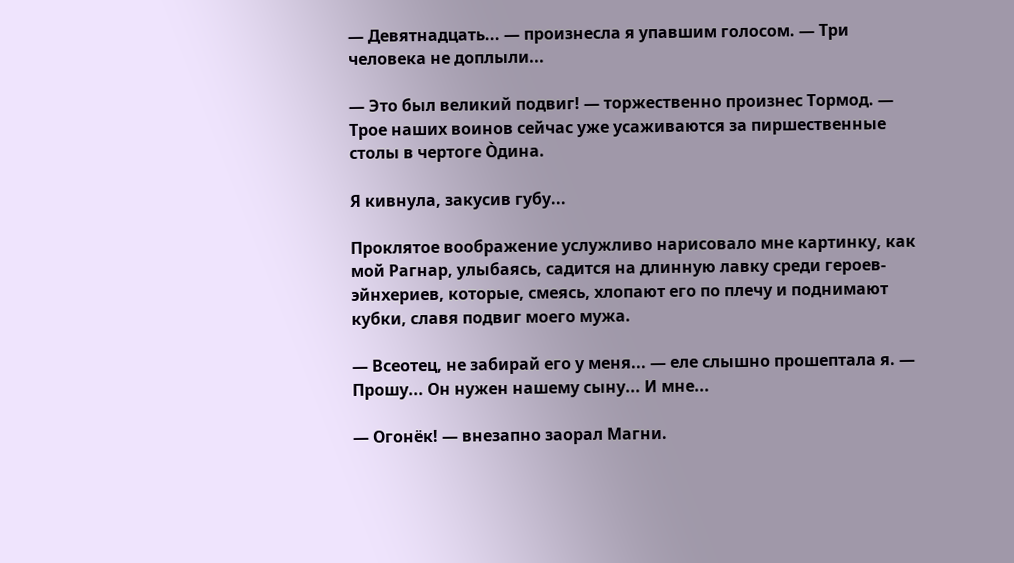— Девятнадцать... — произнесла я упавшим голосом. — Три человека не доплыли...

— Это был великий подвиг! — торжественно произнес Тормод. — Трое наших воинов сейчас уже усаживаются за пиршественные столы в чертоге О̀дина.

Я кивнула, закусив губу...

Проклятое воображение услужливо нарисовало мне картинку, как мой Рагнар, улыбаясь, садится на длинную лавку среди героев-эйнхериев, которые, смеясь, хлопают его по плечу и поднимают кубки, славя подвиг моего мужа.

— Всеотец, не забирай его у меня... — еле слышно прошептала я. — Прошу... Он нужен нашему сыну... И мне...

— Огонёк! — внезапно заорал Магни.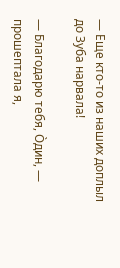— Еще кто-то из наших доплыл до Зуба нарвала!

— Благодарю тебя, О̀дин, — прошептала я,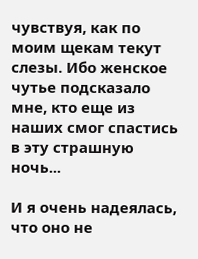чувствуя, как по моим щекам текут слезы. Ибо женское чутье подсказало мне, кто еще из наших смог спастись в эту страшную ночь...

И я очень надеялась, что оно не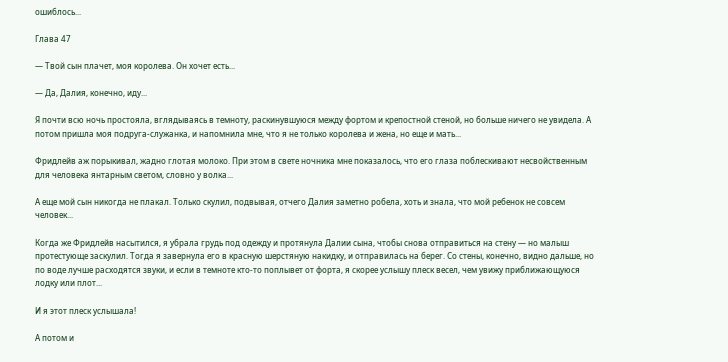ошиблось...

Глава 47

— Твой сын плачет, моя королева. Он хочет есть...

— Да, Далия, конечно, иду...

Я почти всю ночь простояла, вглядываясь в темноту, раскинувшуюся между фортом и крепостной стеной, но больше ничего не увидела. А потом пришла моя подруга-служанка, и напомнила мне, что я не только королева и жена, но еще и мать...

Фридлейв аж порыкивал, жадно глотая молоко. При этом в свете ночника мне показалось, что его глаза поблескивают несвойственным для человека янтарным светом, словно у волка...

А еще мой сын никогда не плакал. Только скулил, подвывая, отчего Далия заметно робела, хоть и знала, что мой ребенок не совсем человек...

Когда же Фридлейв насытился, я убрала грудь под одежду и протянула Далии сына, чтобы снова отправиться на стену — но малыш протестующе заскулил. Тогда я завернула его в красную шерстяную накидку, и отправилась на берег. Со стены, конечно, видно дальше, но по воде лучше расходятся звуки, и если в темноте кто-то поплывет от форта, я скорее услышу плеск весел, чем увижу приближающуюся лодку или плот...

И я этот плеск услышала!

А потом и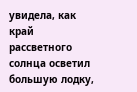увидела, как край рассветного солнца осветил большую лодку,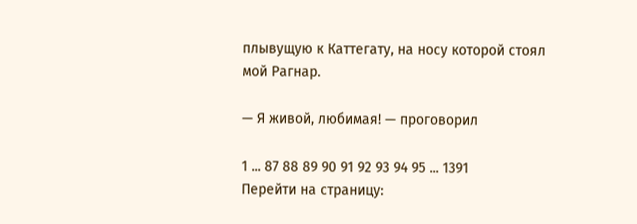плывущую к Каттегату, на носу которой стоял мой Рагнар.

— Я живой, любимая! — проговорил

1 ... 87 88 89 90 91 92 93 94 95 ... 1391
Перейти на страницу: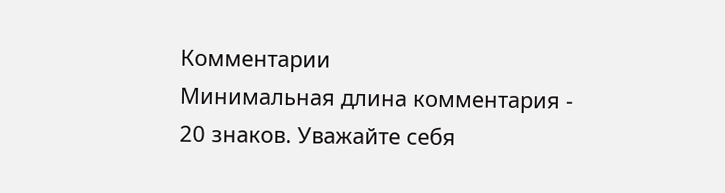Комментарии
Минимальная длина комментария - 20 знаков. Уважайте себя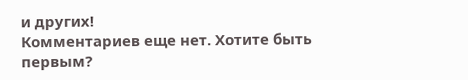и других!
Комментариев еще нет. Хотите быть первым?